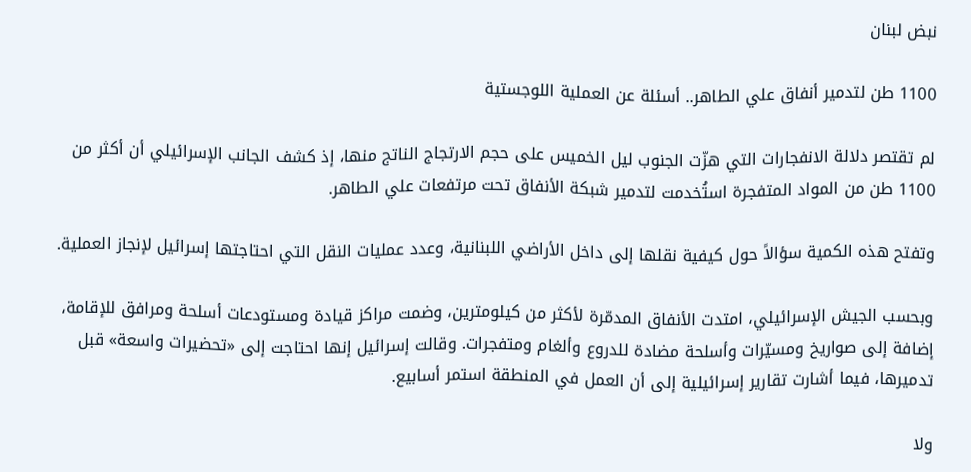نبض لبنان

1100 طن لتدمير أنفاق علي الطاهر.. أسئلة عن العملية اللوجستية

لم تقتصر دلالة الانفجارات التي هزّت الجنوب ليل الخميس على حجم الارتجاج الناتج منها، إذ كشف الجانب الإسرائيلي أن أكثر من 1100 طن من المواد المتفجرة استُخدمت لتدمير شبكة الأنفاق تحت مرتفعات علي الطاهر.

وتفتح هذه الكمية سؤالاً حول كيفية نقلها إلى داخل الأراضي اللبنانية، وعدد عمليات النقل التي احتاجتها إسرائيل لإنجاز العملية.

وبحسب الجيش الإسرائيلي، امتدت الأنفاق المدمّرة لأكثر من كيلومترين، وضمت مراكز قيادة ومستودعات أسلحة ومرافق للإقامة، إضافة إلى صواريخ ومسيّرات وأسلحة مضادة للدروع وألغام ومتفجرات. وقالت إسرائيل إنها احتاجت إلى «تحضيرات واسعة» قبل تدميرها، فيما أشارت تقارير إسرائيلية إلى أن العمل في المنطقة استمر أسابيع.

ولا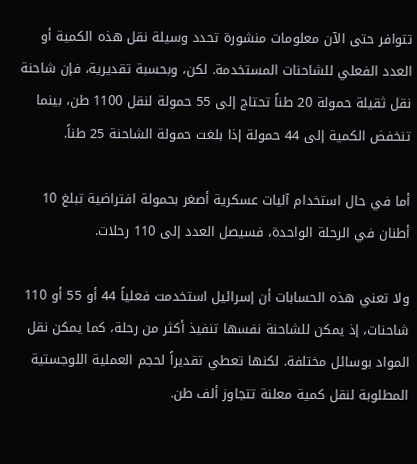تتوافر حتى الآن معلومات منشورة تحدد وسيلة نقل هذه الكمية أو العدد الفعلي للشاحنات المستخدمة. لكن، وبحسبة تقديرية، فإن شاحنة نقل ثقيلة حمولة 20 طناً تحتاج إلى 55 حمولة لنقل 1100 طن، بينما تنخفض الكمية إلى 44 حمولة إذا بلغت حمولة الشاحنة 25 طناً.

أما في حال استخدام آليات عسكرية أصغر بحمولة افتراضية تبلغ 10 أطنان في الرحلة الواحدة، فسيصل العدد إلى 110 رحلات.

ولا تعني هذه الحسابات أن إسرائيل استخدمت فعلياً 44 أو 55 أو 110 شاحنات، إذ يمكن للشاحنة نفسها تنفيذ أكثر من رحلة، كما يمكن نقل المواد بوسائل مختلفة. لكنها تعطي تقديراً لحجم العملية اللوجستية المطلوبة لنقل كمية معلنة تتجاوز ألف طن.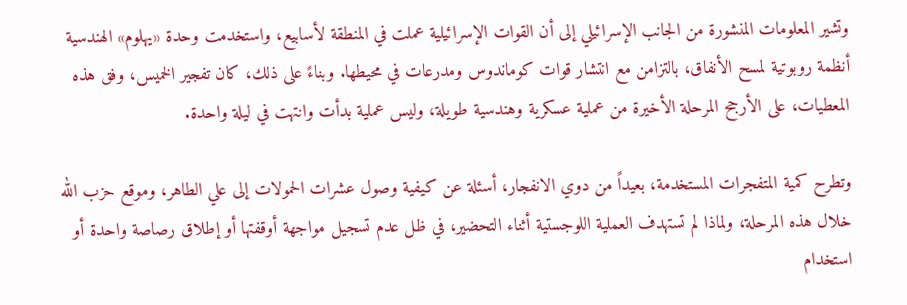وتشير المعلومات المنشورة من الجانب الإسرائيلي إلى أن القوات الإسرائيلية عملت في المنطقة لأسابيع، واستخدمت وحدة «يهلوم» الهندسية أنظمة روبوتية لمسح الأنفاق، بالتزامن مع انتشار قوات كوماندوس ومدرعات في محيطها. وبناءً على ذلك، كان تفجير الخميس، وفق هذه المعطيات، على الأرجح المرحلة الأخيرة من عملية عسكرية وهندسية طويلة، وليس عملية بدأت وانتهت في ليلة واحدة.

وتطرح كمية المتفجرات المستخدمة، بعيداً من دوي الانفجار، أسئلة عن كيفية وصول عشرات الحمولات إلى علي الطاهر، وموقع حزب الله خلال هذه المرحلة، ولماذا لم تستهدف العملية اللوجستية أثناء التحضير، في ظل عدم تسجيل مواجهة أوقفتها أو إطلاق رصاصة واحدة أو استخدام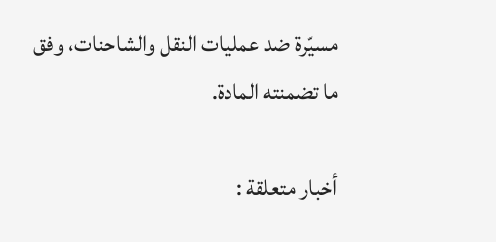مسيّرة ضد عمليات النقل والشاحنات، وفق ما تضمنته المادة.

أخبار متعلقة :